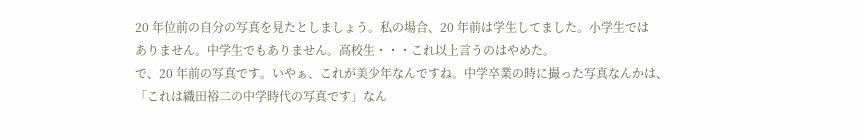20 年位前の自分の写真を見たとしましょう。私の場合、20 年前は学生してました。小学生では
ありません。中学生でもありません。高校生・・・これ以上言うのはやめた。
で、20 年前の写真です。いやぁ、これが美少年なんですね。中学卒業の時に撮った写真なんかは、
「これは織田裕二の中学時代の写真です」なん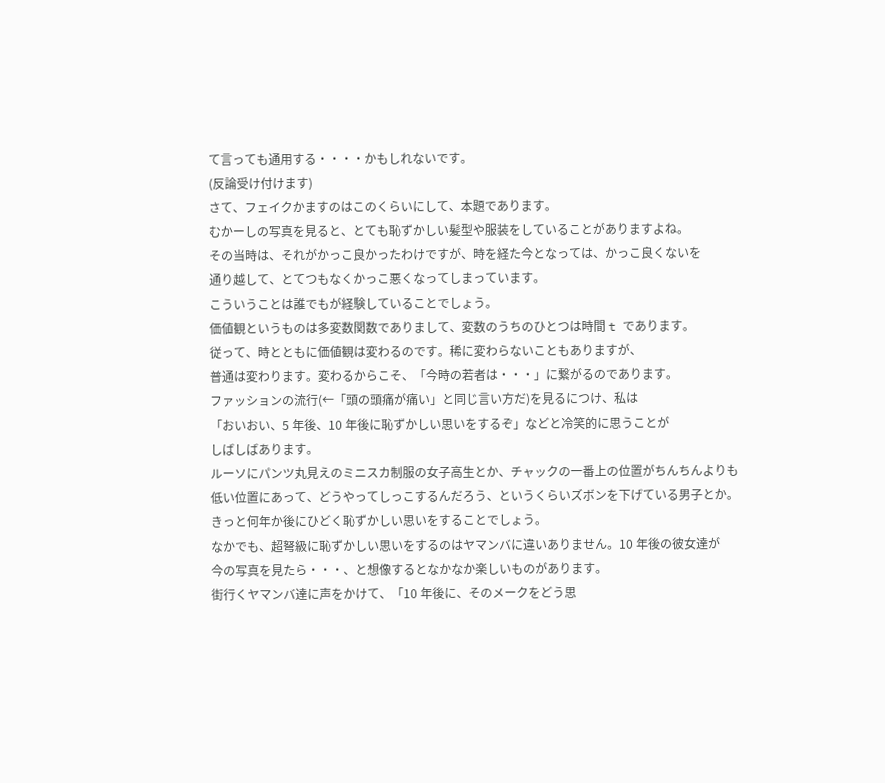て言っても通用する・・・・かもしれないです。
(反論受け付けます)
さて、フェイクかますのはこのくらいにして、本題であります。
むかーしの写真を見ると、とても恥ずかしい髪型や服装をしていることがありますよね。
その当時は、それがかっこ良かったわけですが、時を経た今となっては、かっこ良くないを
通り越して、とてつもなくかっこ悪くなってしまっています。
こういうことは誰でもが経験していることでしょう。
価値観というものは多変数関数でありまして、変数のうちのひとつは時間 t であります。
従って、時とともに価値観は変わるのです。稀に変わらないこともありますが、
普通は変わります。変わるからこそ、「今時の若者は・・・」に繋がるのであります。
ファッションの流行(←「頭の頭痛が痛い」と同じ言い方だ)を見るにつけ、私は
「おいおい、5 年後、10 年後に恥ずかしい思いをするぞ」などと冷笑的に思うことが
しばしばあります。
ルーソにパンツ丸見えのミニスカ制服の女子高生とか、チャックの一番上の位置がちんちんよりも
低い位置にあって、どうやってしっこするんだろう、というくらいズボンを下げている男子とか。
きっと何年か後にひどく恥ずかしい思いをすることでしょう。
なかでも、超弩級に恥ずかしい思いをするのはヤマンバに違いありません。10 年後の彼女達が
今の写真を見たら・・・、と想像するとなかなか楽しいものがあります。
街行くヤマンバ達に声をかけて、「10 年後に、そのメークをどう思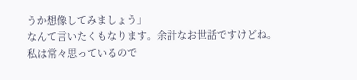うか想像してみましょう」
なんて言いたくもなります。余計なお世話ですけどね。
私は常々思っているので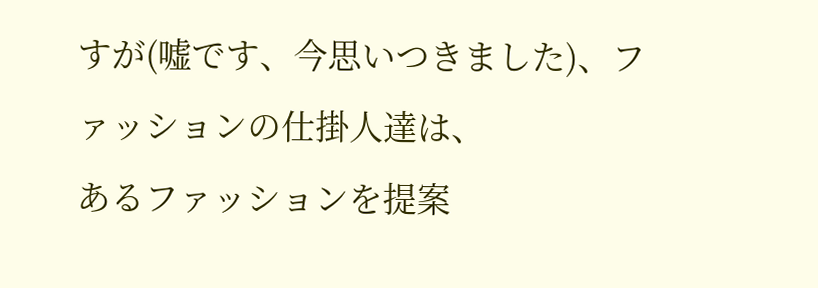すが(嘘です、今思いつきました)、ファッションの仕掛人達は、
あるファッションを提案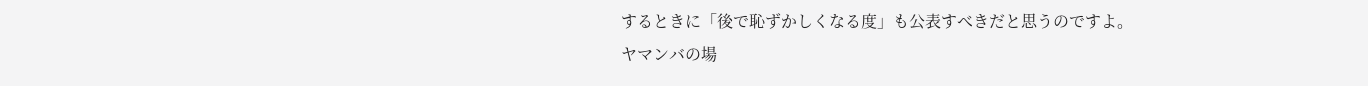するときに「後で恥ずかしくなる度」も公表すべきだと思うのですよ。
ヤマンバの場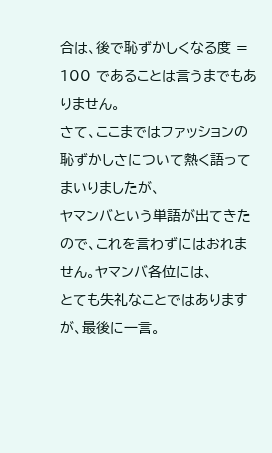合は、後で恥ずかしくなる度 = 100 であることは言うまでもありません。
さて、ここまではファッションの恥ずかしさについて熱く語ってまいりましたが、
ヤマンバという単語が出てきたので、これを言わずにはおれません。ヤマンバ各位には、
とても失礼なことではありますが、最後に一言。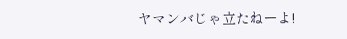ヤマンバじゃ立たねーよ!